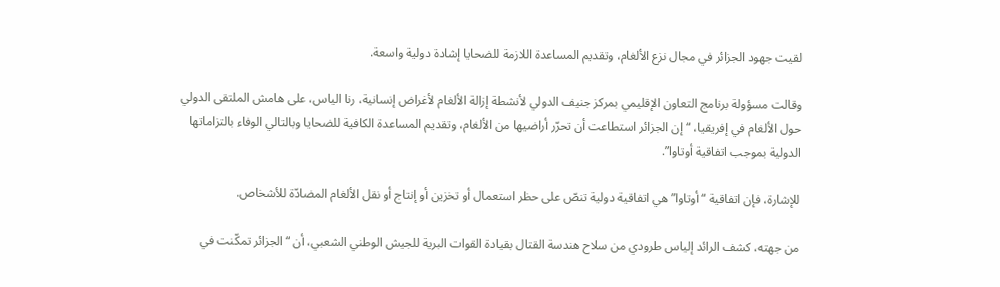لقيت جهود الجزائر في مجال نزع الألغام، وتقديم المساعدة اللازمة للضحايا إشادة دولية واسعة.

وقالت مسؤولة برنامج التعاون الإقليمي بمركز جنيف الدولي لأنشطة إزالة الألغام لأغراض إنسانية، رنا الياس، على هامش الملتقى الدولي حول الألغام في إفريقيا، “إن الجزائر استطاعت أن تحرّر أراضيها من الألغام، وتقديم المساعدة الكافية للضحايا وبالتالي الوفاء بالتزاماتها الدولية بموجب اتفاقية أوتاوا”.

للإشارة، فإن اتفاقية “أوتاوا” هي اتفاقية دولية تنصّ على حظر استعمال أو تخزين أو إنتاج أو نقل الألغام المضادّة للأشخاص.

من جهته، كشف الرائد إلياس طرودي من سلاح هندسة القتال بقيادة القوات البرية للجيش الوطني الشعبي، أن “الجزائر تمكّنت في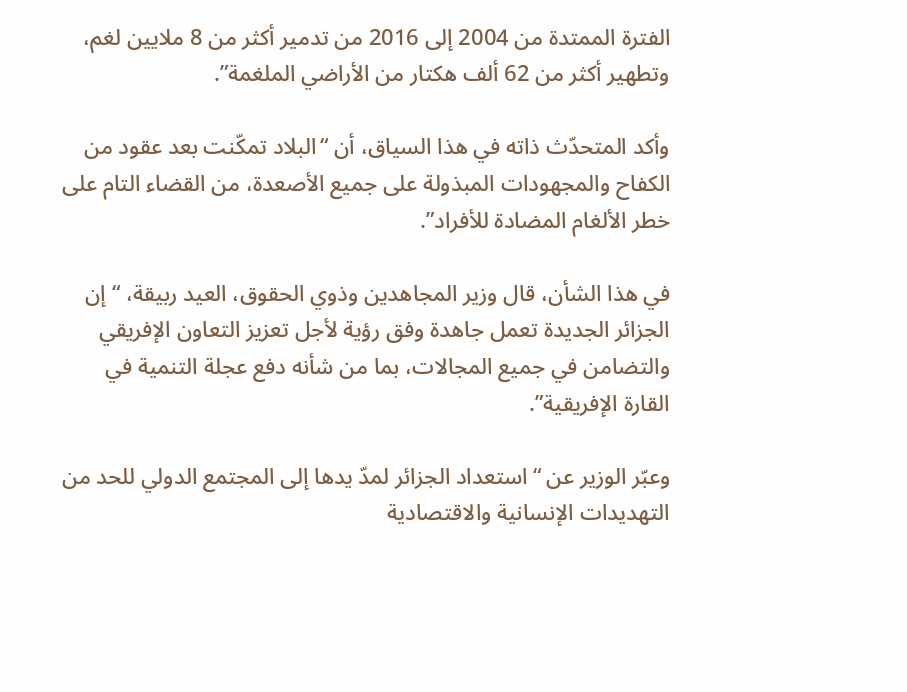الفترة الممتدة من 2004 إلى 2016 من تدمير أكثر من 8 ملايين لغم، وتطهير أكثر من 62 ألف هكتار من الأراضي الملغمة”.

وأكد المتحدّث ذاته في هذا السياق، أن “البلاد تمكّنت بعد عقود من الكفاح والمجهودات المبذولة على جميع الأصعدة، من القضاء التام على خطر الألغام المضادة للأفراد”.

في هذا الشأن، قال وزير المجاهدين وذوي الحقوق، العيد ربيقة، “إن الجزائر الجديدة تعمل جاهدة وفق رؤية لأجل تعزيز التعاون الإفريقي والتضامن في جميع المجالات، بما من شأنه دفع عجلة التنمية في القارة الإفريقية”.

وعبّر الوزير عن “استعداد الجزائر لمدّ يدها إلى المجتمع الدولي للحد من التهديدات الإنسانية والاقتصادية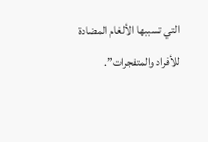التي تسببها الألغام المضادة للأفراد والمتفجرات”.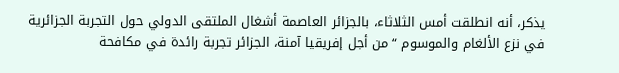يذكر، أنه انطلقت أمس الثلاثاء، بالجزائر العاصمة أشغال الملتقى الدولي حول التجربة الجزائرية في نزع الألغام والموسوم “من أجل إفريقيا آمنة، الجزائر تجربة رائدة في مكافحة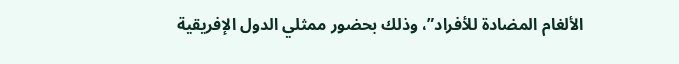الألغام المضادة للأفراد”، وذلك بحضور ممثلي الدول الإفريقية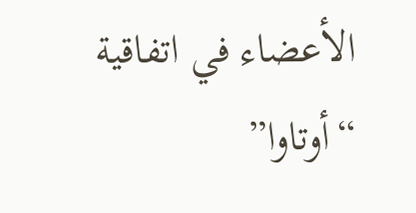الأعضاء في اتفاقية “أوتاوا”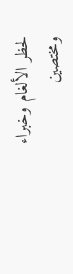لحظر الألغام وخبراء ومختصين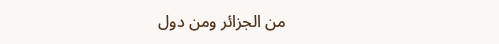من الجزائر ومن دول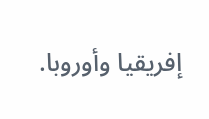إفريقيا وأوروبا.